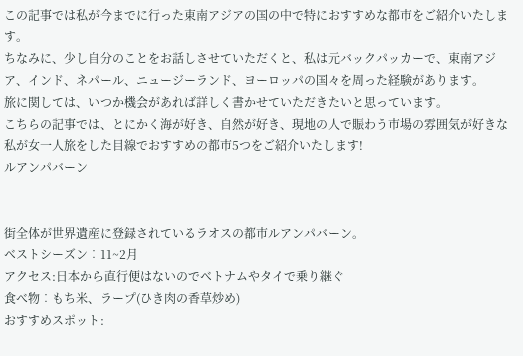この記事では私が今までに行った東南アジアの国の中で特におすすめな都市をご紹介いたします。
ちなみに、少し自分のことをお話しさせていただくと、私は元バックパッカーで、東南アジア、インド、ネパール、ニュージーランド、ヨーロッパの国々を周った経験があります。
旅に関しては、いつか機会があれば詳しく書かせていただきたいと思っています。
こちらの記事では、とにかく海が好き、自然が好き、現地の人で賑わう市場の雰囲気が好きな私が女一人旅をした目線でおすすめの都市5つをご紹介いたします!
ルアンパバーン


街全体が世界遺産に登録されているラオスの都市ルアンパバーン。
ベストシーズン︰11~2月
アクセス:日本から直行便はないのでベトナムやタイで乗り継ぐ
食べ物︰もち米、ラープ(ひき肉の香草炒め)
おすすめスポット: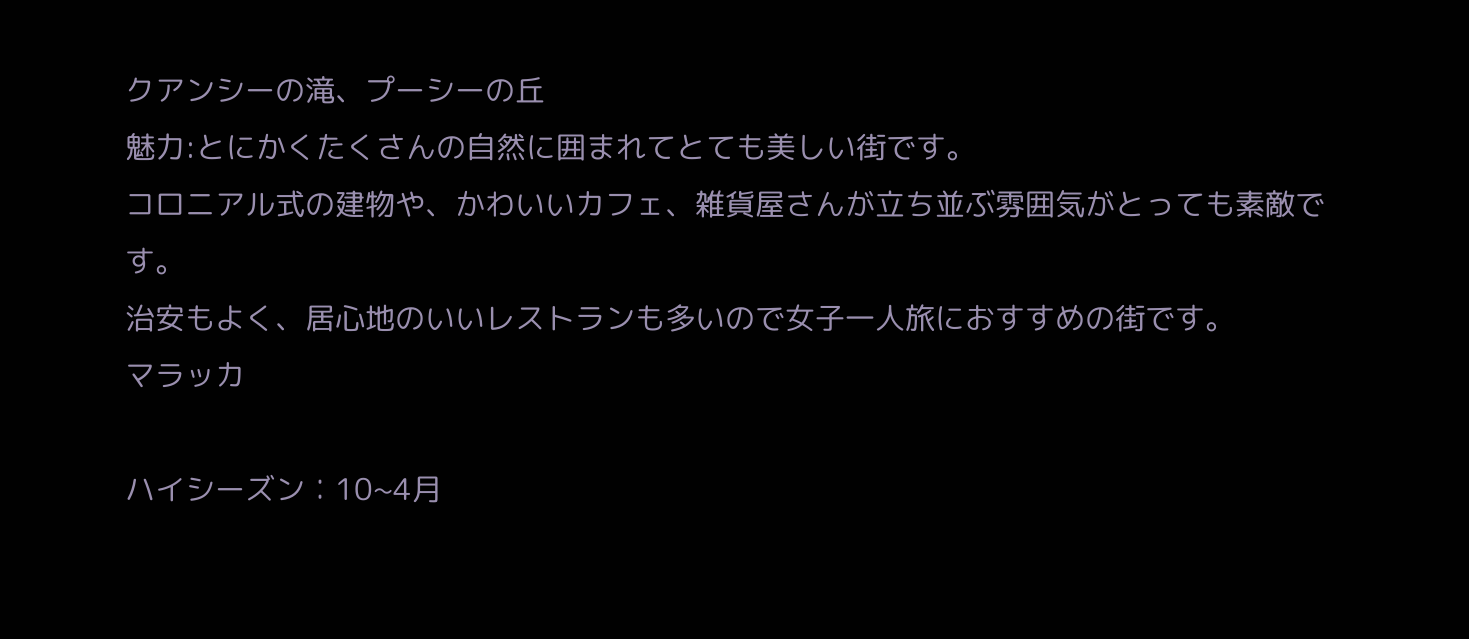クアンシーの滝、プーシーの丘
魅力:とにかくたくさんの自然に囲まれてとても美しい街です。
コロニアル式の建物や、かわいいカフェ、雑貨屋さんが立ち並ぶ雰囲気がとっても素敵です。
治安もよく、居心地のいいレストランも多いので女子一人旅におすすめの街です。
マラッカ

ハイシーズン︰10~4月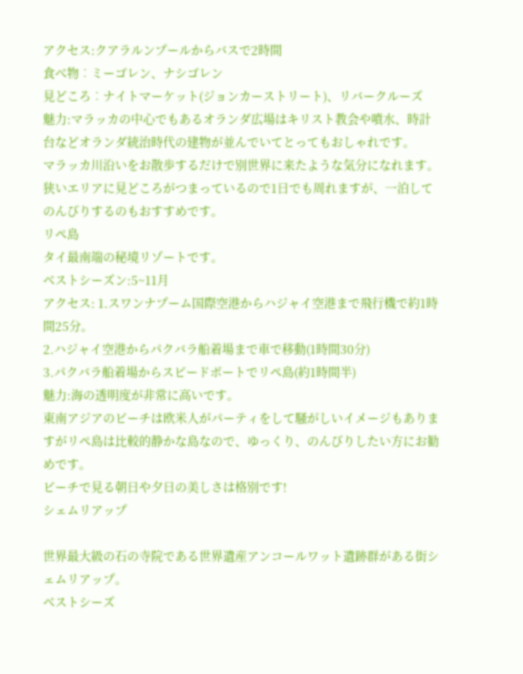アクセス:クアラルンプールからバスで2時間
食べ物︰ミーゴレン、ナシゴレン
見どころ︰ナイトマーケット(ジョンカーストリート)、リバークルーズ
魅力:マラッカの中心でもあるオランダ広場はキリスト教会や噴水、時計台などオランダ統治時代の建物が並んでいてとってもおしゃれです。
マラッカ川沿いをお散歩するだけで別世界に来たような気分になれます。
狭いエリアに見どころがつまっているので1日でも周れますが、一泊してのんびりするのもおすすめです。
リペ島
タイ最南端の秘境リゾートです。
ベストシーズン:5~11月
アクセス: 1.スワンナプーム国際空港からハジャイ空港まで飛行機で約1時間25分。
2.ハジャイ空港からパクバラ船着場まで車で移動(1時間30分)
3.パクバラ船着場からスピードボートでリペ島(約1時間半)
魅力:海の透明度が非常に高いです。
東南アジアのビーチは欧米人がパーティをして騒がしいイメージもありますがリペ島は比較的静かな島なので、ゆっくり、のんびりしたい方にお勧めです。
ビーチで見る朝日や夕日の美しさは格別です!
シェムリアップ

世界最大級の石の寺院である世界遺産アンコールワット遺跡群がある街シェムリアップ。
ベストシーズ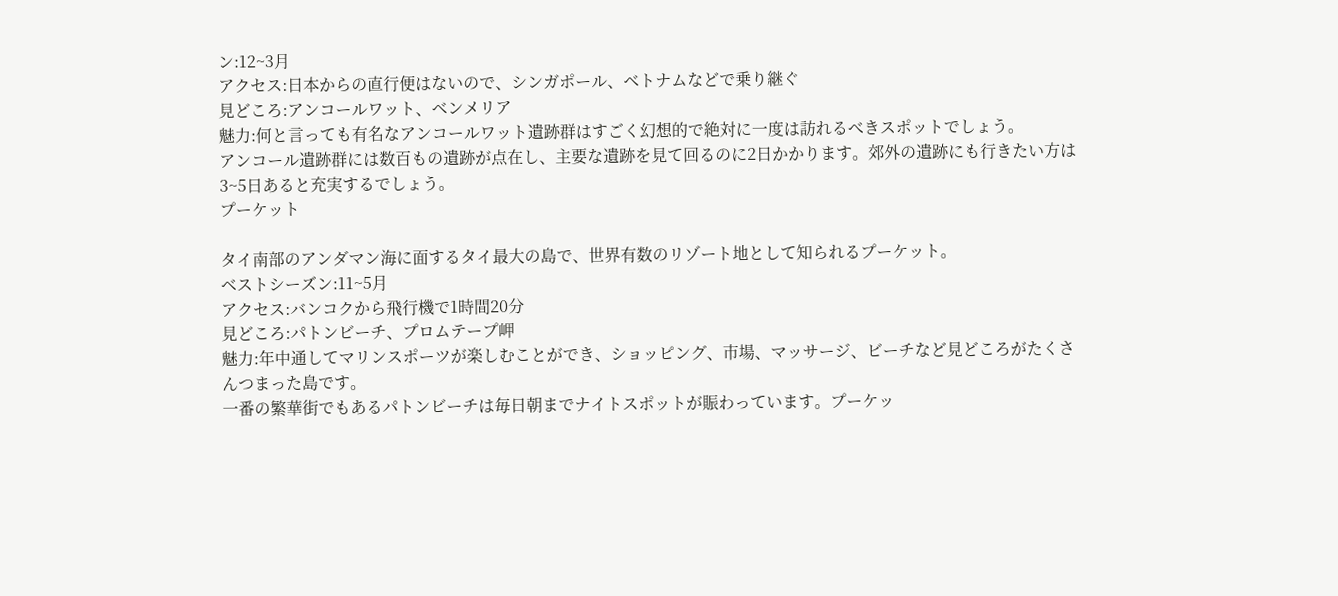ン:12~3月
アクセス:日本からの直行便はないので、シンガポール、ベトナムなどで乗り継ぐ
見どころ:アンコールワット、ベンメリア
魅力:何と言っても有名なアンコールワット遺跡群はすごく幻想的で絶対に一度は訪れるべきスポットでしょう。
アンコール遺跡群には数百もの遺跡が点在し、主要な遺跡を見て回るのに2日かかります。郊外の遺跡にも行きたい方は3~5日あると充実するでしょう。
プーケット

タイ南部のアンダマン海に面するタイ最大の島で、世界有数のリゾート地として知られるプーケット。
ベストシーズン:11~5月
アクセス:バンコクから飛行機で1時間20分
見どころ:パトンビーチ、プロムテープ岬
魅力:年中通してマリンスポーツが楽しむことができ、ショッピング、市場、マッサージ、ビーチなど見どころがたくさんつまった島です。
一番の繁華街でもあるパトンビーチは毎日朝までナイトスポットが賑わっています。プーケッ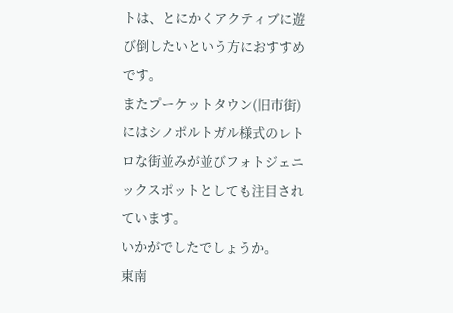トは、とにかくアクティブに遊び倒したいという方におすすめです。
またプーケットタウン(旧市街)にはシノポルトガル様式のレトロな街並みが並びフォトジェニックスポットとしても注目されています。
いかがでしたでしょうか。
東南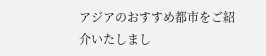アジアのおすすめ都市をご紹介いたしまし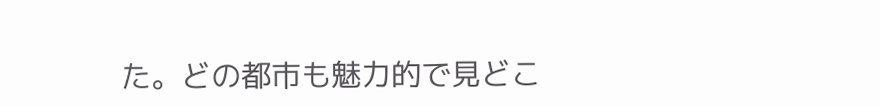た。どの都市も魅力的で見どこ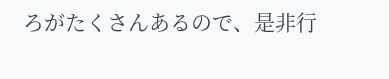ろがたくさんあるので、是非行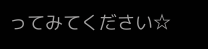ってみてください☆